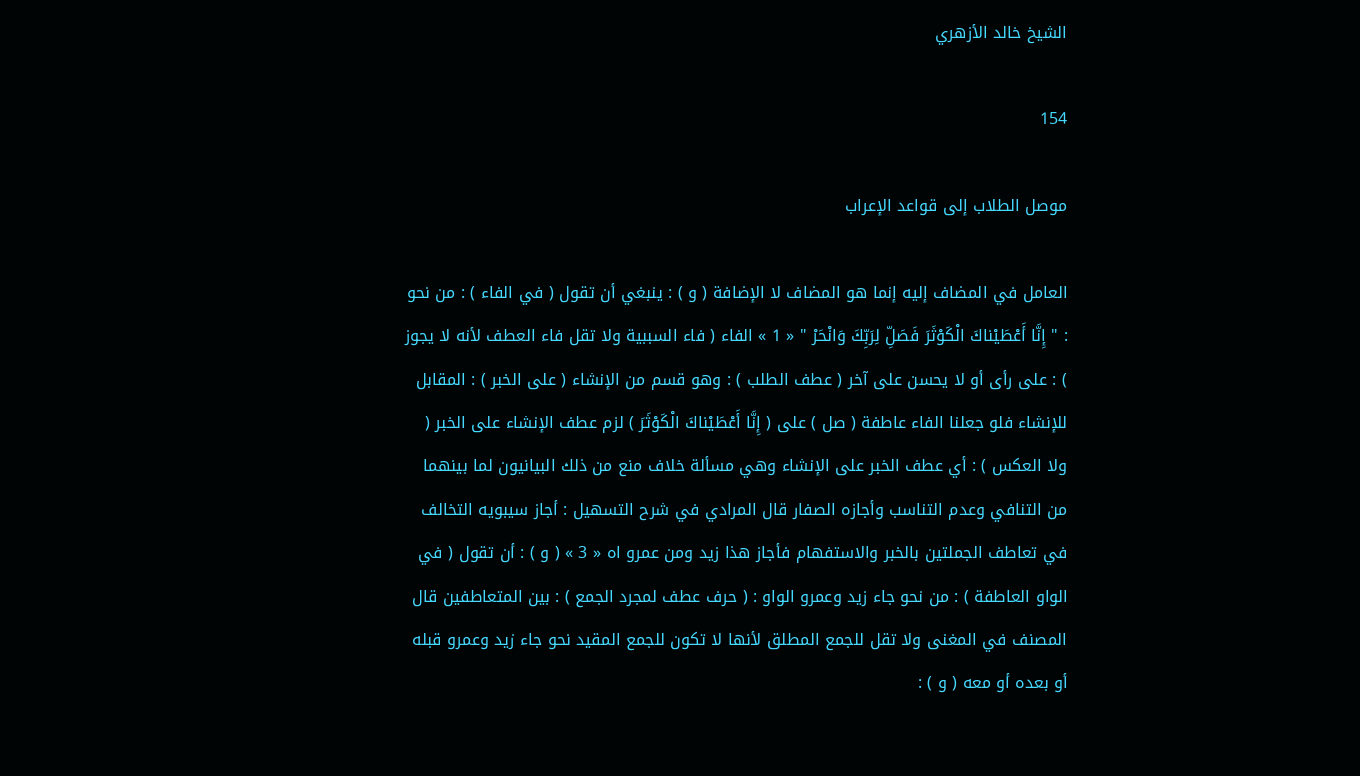الشيخ خالد الأزهري

154

موصل الطلاب إلى قواعد الإعراب

العامل في المضاف إليه إنما هو المضاف لا الإضافة ( و ) : ينبغي أن تقول ( في الفاء ) : من نحو : " إِنَّا أَعْطَيْناكَ الْكَوْثَرَ فَصَلِّ لِرَبِّكَ وَانْحَرْ " « 1 » الفاء ( فاء السببية ولا تقل فاء العطف لأنه لا يجوز ) : على رأى أو لا يحسن على آخر ( عطف الطلب ) : وهو قسم من الإنشاء ( على الخبر ) : المقابل للإنشاء فلو جعلنا الفاء عاطفة ( صل ) على ( إِنَّا أَعْطَيْناكَ الْكَوْثَرَ ) لزم عطف الإنشاء على الخبر ( ولا العكس ) : أي عطف الخبر على الإنشاء وهي مسألة خلاف منع من ذلك البيانيون لما بينهما من التنافي وعدم التناسب وأجازه الصفار قال المرادي في شرح التسهيل : أجاز سيبويه التخالف في تعاطف الجملتين بالخبر والاستفهام فأجاز هذا زيد ومن عمرو اه « 3 » ( و ) : أن تقول ( في الواو العاطفة ) : من نحو جاء زيد وعمرو الواو : ( حرف عطف لمجرد الجمع ) : بين المتعاطفين قال المصنف في المغنى ولا تقل للجمع المطلق لأنها لا تكون للجمع المقيد نحو جاء زيد وعمرو قبله أو بعده أو معه ( و ) :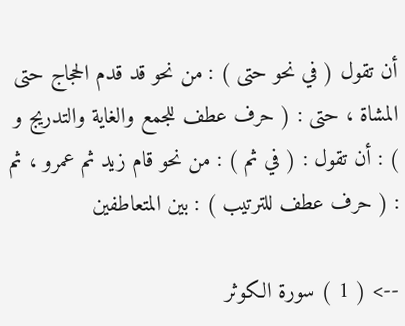أن تقول ( في نحو حتى ) : من نحو قد قدم الحجاج حتى المشاة ، حتى : ( حرف عطف للجمع والغاية والتدريج و ) : أن تقول : ( في ثم ) : من نحو قام زيد ثم عمرو ، ثم : ( حرف عطف للترتيب ) : بين المتعاطفين

--> ( 1 ) سورة الكوثر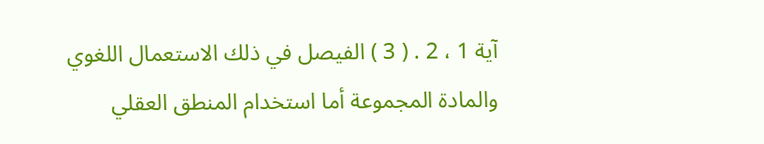آية 1 ، 2 . ( 3 ) الفيصل في ذلك الاستعمال اللغوي والمادة المجموعة أما استخدام المنطق العقلي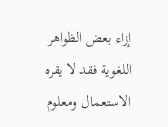إزاء بعض الظواهر اللغوية فقد لا يقره الاستعمال ومعلوم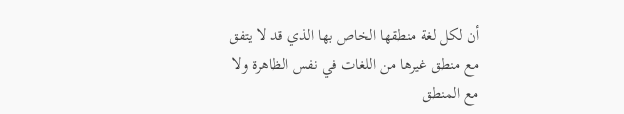أن لكل لغة منطقها الخاص بها الذي قد لا يتفق مع منطق غيرها من اللغات في نفس الظاهرة ولا مع المنطق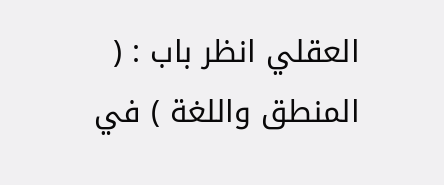العقلي انظر باب : ( المنطق واللغة ) في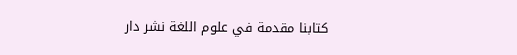كتابنا مقدمة في علوم اللغة نشر دار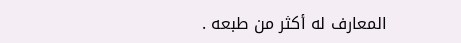المعارف له أكثر من طبعه .